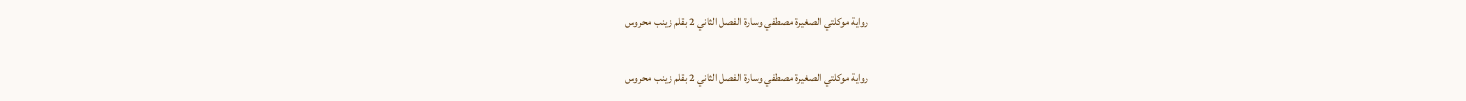رواية موكلتي الصغيرة مصطفي وسارة الفصل الثاني 2 بقلم زينب محروس

رواية موكلتي الصغيرة مصطفي وسارة الفصل الثاني 2 بقلم زينب محروس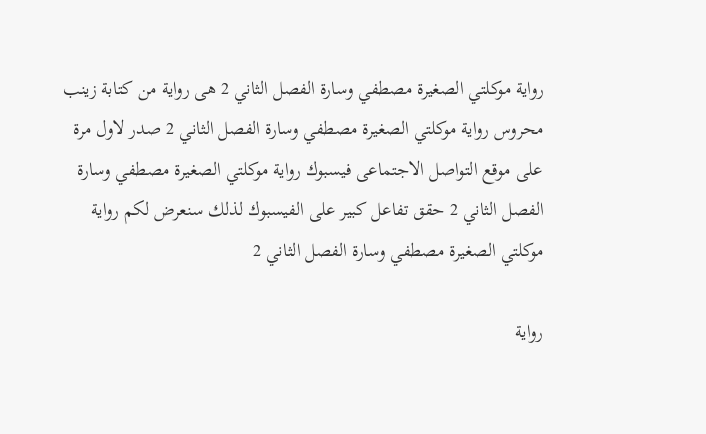رواية موكلتي الصغيرة مصطفي وسارة الفصل الثاني 2 هى رواية من كتابة زينب محروس رواية موكلتي الصغيرة مصطفي وسارة الفصل الثاني 2 صدر لاول مرة على موقع التواصل الاجتماعى فيسبوك رواية موكلتي الصغيرة مصطفي وسارة الفصل الثاني 2 حقق تفاعل كبير على الفيسبوك لذلك سنعرض لكم رواية موكلتي الصغيرة مصطفي وسارة الفصل الثاني 2

رواية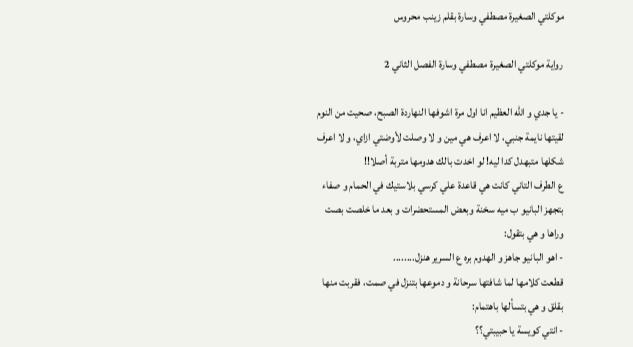موكلتي الصغيرة مصطفي وسارة بقلم زينب محروس

رواية موكلتي الصغيرة مصطفي وسارة الفصل الثاني 2

- يا جدي و الله العظيم انا اول مرة اشوفها النهاردة الصبح، صحيت من النوم لقيتها نايمة جنبي، لا اعرف هي مين و لا وصلت لأوضتي ازاي، و لا اعرف شكلها متبهدل كدا ليه! لو اخدت بالك هدومها متربة أصلا!!
ع الطرف التاني كانت هي قاعدة علي كرسي بلاستيك في الحمام و صفاء بتجهز البانيو ب ميه سخنة وبعض المستحضرات و بعد ما خلصت بصت وراها و هي بتقول:
- اهو البانيو جاهز و الهدوم بره ع السرير هنزل........
قطعت كلامها لما شافتها سرحانة و دموعها بتنزل في صمت، فقربت منها بقلق و هي بتسألها باهتمام:
- انتي كويسة يا حبيبتي؟؟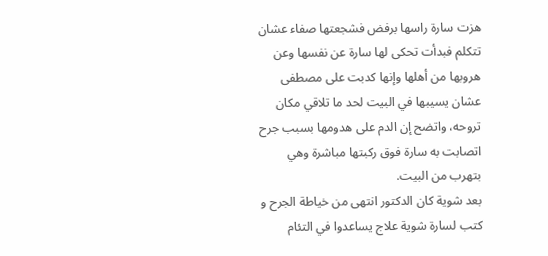هزت سارة راسها برفض فشجعتها صفاء عشان تتكلم فبدأت تحكى لها سارة عن نفسها وعن هروبها من أهلها وإنها كدبت على مصطفى عشان يسيبها في البيت لحد ما تلاقي مكان تروحه، واتضح إن الدم على هدومها بسبب جرح اتصابت به سارة فوق ركبتها مباشرة وهي بتهرب من البيت.
بعد شوية كان الدكتور انتهى من خياطة الجرح و كتب لسارة شوية علاج يساعدوا في التئام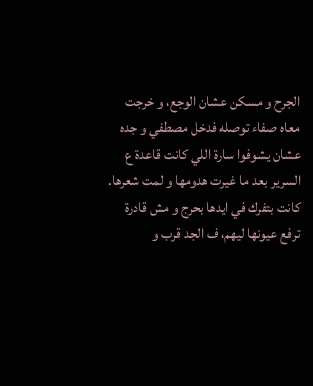الجرح و مسكن عشان الوجع، و خرجت معاه صفاء توصله فدخل مصطفي و جده عشان يشوفوا سارة اللي كانت قاعدة ع السرير بعد ما غيرت هدومها و لمت شعرها.
كانت بتفرك في ايدها بحرج و مش قادرة ترفع عيونها ليهم، ف الجد قرب و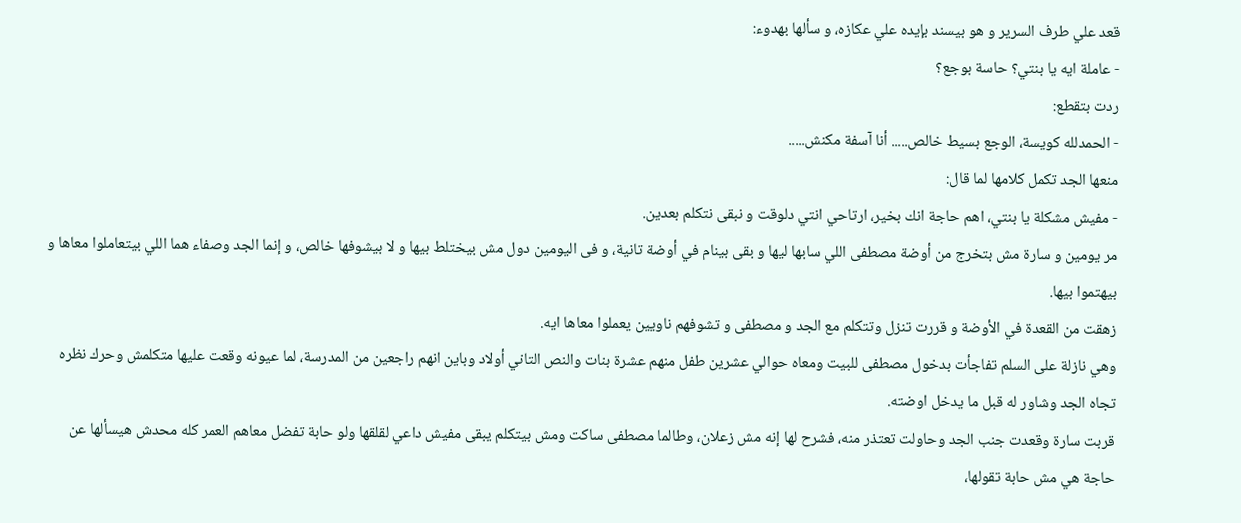قعد علي طرف السرير و هو بيسند بإيده علي عكازه، و سألها بهدوء:
- عاملة ايه يا بنتي؟ حاسة بوجع؟
ردت بتقطع:
- الحمدلله كويسة، الوجع بسيط خالص..... أنا آسفة مكنش.....
منعها الجد تكمل كلامها لما قال:
- مفيش مشكلة يا بنتي، اهم حاجة انك بخير، ارتاحي انتي دلوقت و نبقى نتكلم بعدين.
مر يومين و سارة مش بتخرج من أوضة مصطفى اللي سابها ليها و بقى بينام في أوضة تانية، و فى اليومين دول مش بيختلط بيها و لا بيشوفها خالص، و إنما الجد وصفاء هما اللي بيتعاملوا معاها و بيهتموا بيها.
زهقت من القعدة في الأوضة و قررت تنزل وتتكلم مع الجد و مصطفى و تشوفهم ناويين يعملوا معاها ايه.
وهي نازلة على السلم تفاجأت بدخول مصطفى للبيت ومعاه حوالي عشرين طفل منهم عشرة بنات والنص التاني أولاد وباين انهم راجعين من المدرسة، لما عيونه وقعت عليها متكلمش وحرك نظره تجاه الجد وشاور له قبل ما يدخل اوضته.
قربت سارة وقعدت جنب الجد وحاولت تعتذر منه، فشرح لها إنه مش زعلان، وطالما مصطفى ساكت ومش بيتكلم يبقى مفيش داعي لقلقها ولو حابة تفضل معاهم العمر كله محدش هيسألها عن حاجة هي مش حابة تقولها،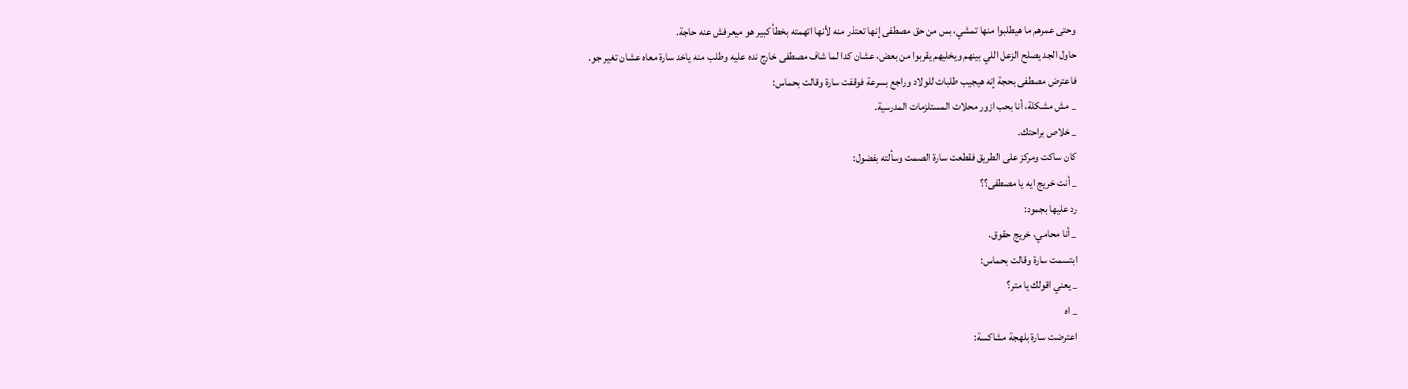وحتى عمرهم ما هيطلبوا منها تمشي، بس من حق مصطفى إنها تعتذر منه لأنها اتهمته بخطأ كبير هو ميعرفش عنه حاجة.
حاول الجد يصلح الزعل اللي بينهم ويخليهم يقربوا من بعض، عشان كدا لما شاف مصطفى خارج نده عليه وطلب منه ياخد سارة معاه عشان تغير جو.
فاعترض مصطفى بحجة إنه هيجيب طلبات للولاد وراجع بسرعة فوقفت سارة وقالت بحماس:
_ مش مشكلة، أنا بحب ازور محلات المستلزمات المدرسية.
_ خلاص براحتك.
كان ساكت ومركز على الطريق فقطعت سارة الصمت وسألته بفضول:
_ أنت خريج ايه يا مصطفى؟؟
رد عليها بجمود:
_ أنا محامي، خريج حقوق.
ابتسمت سارة وقالت بحماس:
_ يعني اقولك يا متر؟
_ اه
اعترضت سارة بلهجة مشاكسة: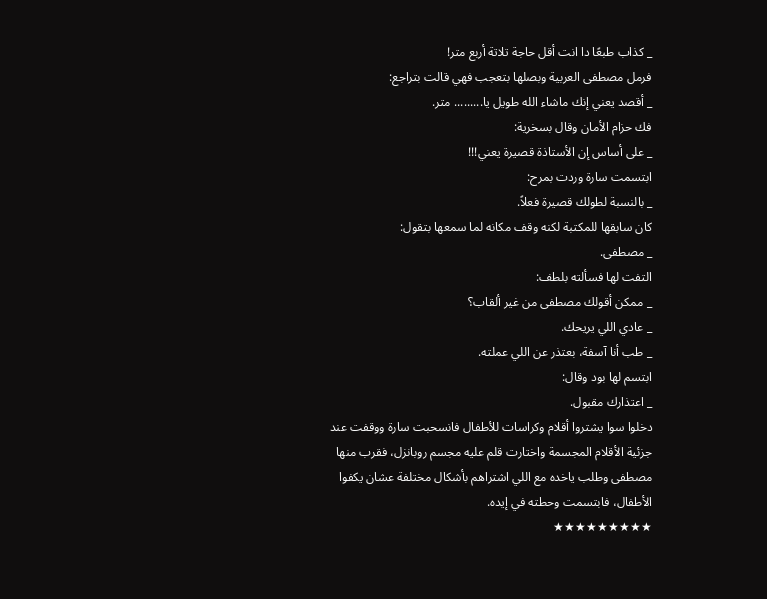_ كذاب طبعًا دا انت أقل حاجة تلاتة أربع متر!
فرمل مصطفى العربية وبصلها بتعجب فهي قالت بتراجع:
_ أقصد يعني إنك ماشاء الله طويل يا......... متر.
فك حزام الأمان وقال بسخرية:
_ على أساس إن الأستاذة قصيرة يعني!!!
ابتسمت سارة وردت بمرح:
_ بالنسبة لطولك قصيرة فعلاً.
كان سابقها للمكتبة لكنه وقف مكانه لما سمعها بتقول:
_ مصطفى.
التفت لها فسألته بلطف:
_ ممكن أقولك مصطفى من غير ألقاب؟
_ عادي اللي يريحك.
_ طب أنا آسفة، بعتذر عن اللي عملته.
ابتسم لها بود وقال:
_ اعتذارك مقبول.
دخلوا سوا يشتروا أقلام وكراسات للأطفال فانسحبت سارة ووقفت عند جزئية الأقلام المجسمة واختارت قلم عليه مجسم روبانزل، فقرب منها مصطفى وطلب ياخده مع اللي اشتراهم بأشكال مختلفة عشان يكفوا الأطفال، فابتسمت وحطته في إيده.
★★★★★★★★★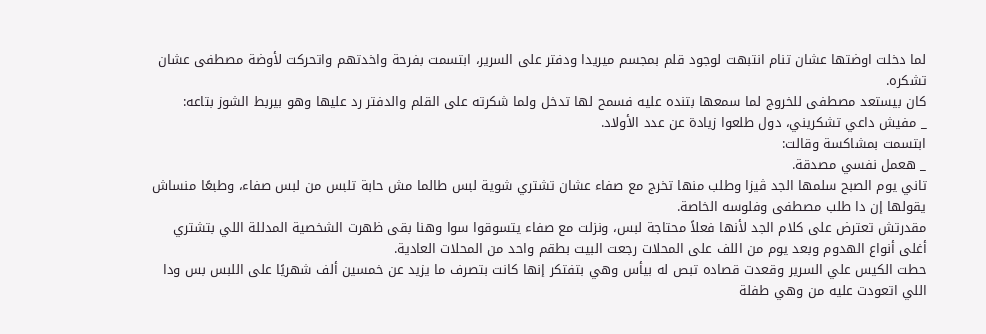لما دخلت اوضتها عشان تنام انتبهت لوجود قلم بمجسم ميريدا ودفتر على السرير، ابتسمت بفرحة واخدتهم واتحركت لأوضة مصطفى عشان تشكره.
كان بيستعد مصطفى للخروج لما سمعها بتنده عليه فسمح لها تدخل ولما شكرته على القلم والدفتر رد عليها وهو بيربط الشوز بتاعه:
_ مفيش داعي تشكريني، دول طلعوا زيادة عن عدد الأولاد.
ابتسمت بمشاكسة وقالت:
_ هعمل نفسي مصدقة.
تاني يوم الصبح سلمها الجد ڤيزا وطلب منها تخرج مع صفاء عشان تشتري شوية لبس طالما مش حابة تلبس من لبس صفاء، وطبعًا منساش يقولها إن دا طلب مصطفى وفلوسه الخاصة.
مقدرتش تعترض على كلام الجد لأنها فعلاً محتاجة لبس، ونزلت مع صفاء يتسوقوا سوا وهنا بقى ظهرت الشخصية المدللة اللي بتشتري أغلى أنواع الهدوم وبعد يوم من اللف على المحلات رجعت البيت بطقم واحد من المحلات العادية.
حطت الكيس علي السرير وقعدت قصاده تبص له بيأس وهي بتفتكر إنها كانت بتصرف ما يزيد عن خمسين ألف شهريًا على اللبس بس ودا اللي اتعودت عليه من وهي طفلة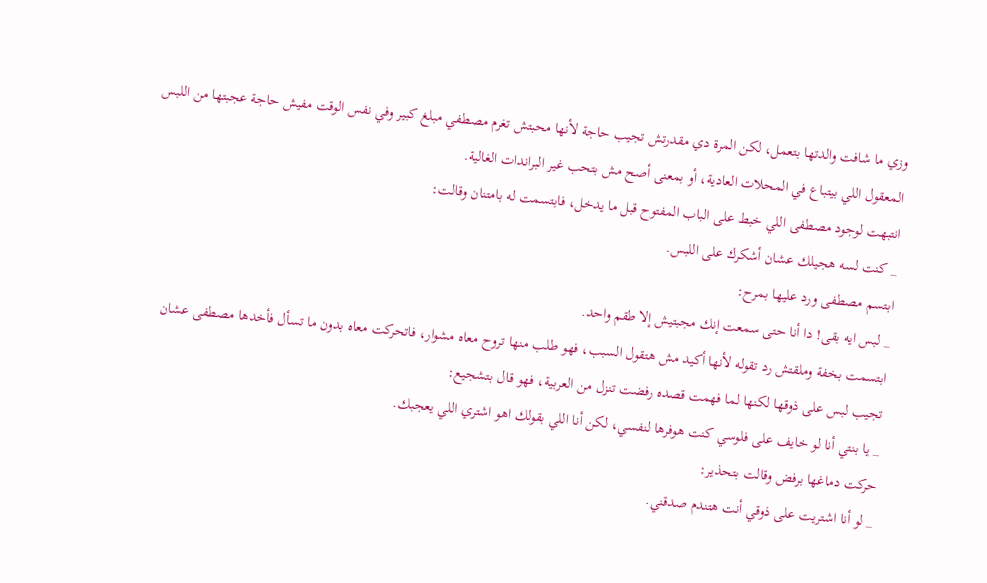وزي ما شافت والدتها بتعمل، لكن المرة دي مقدرتش تجيب حاجة لأنها محبتش تغرم مصطفي مبلغ كبير وفي نفس الوقت مفيش حاجة عجبتها من اللبس المعقول اللي بيتباع في المحلات العادية، أو بمعنى أصح مش بتحب غير البراندات الغالية.
انتبهت لوجود مصطفى اللي خبط على الباب المفتوح قبل ما يدخل، فابتسمت له بامتنان وقالت:
_ كنت لسه هجيلك عشان أشكرك على اللبس.
ابتسم مصطفى ورد عليها بمرح:
_ لبس ايه بقى! دا أنا حتى سمعت إنك مجبتيش إلا طقم واحد.
ابتسمت بخفة وملقتش رد تقوله لأنها أكيد مش هتقول السبب، فهو طلب منها تروح معاه مشوار، فاتحركت معاه بدون ما تسأل فأخدها مصطفى عشان تجيب لبس على ذوقها لكنها لما فهمت قصده رفضت تنزل من العربية، فهو قال بتشجيع:
_ يا بنتي أنا لو خايف على فلوسي كنت هوفرها لنفسي، لكن أنا اللي بقولك اهو اشتري اللي يعجبك.
حركت دماغها برفض وقالت بتحذير:
_ لو أنا اشتريت على ذوقي أنت هتندم صدقني.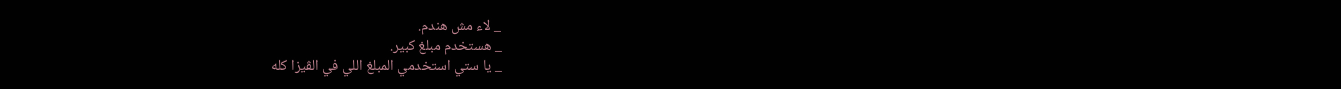_ لاء مش هندم.
_ هستخدم مبلغ كبير.
_ يا ستي استخدمي المبلغ اللي في الڤيزا كله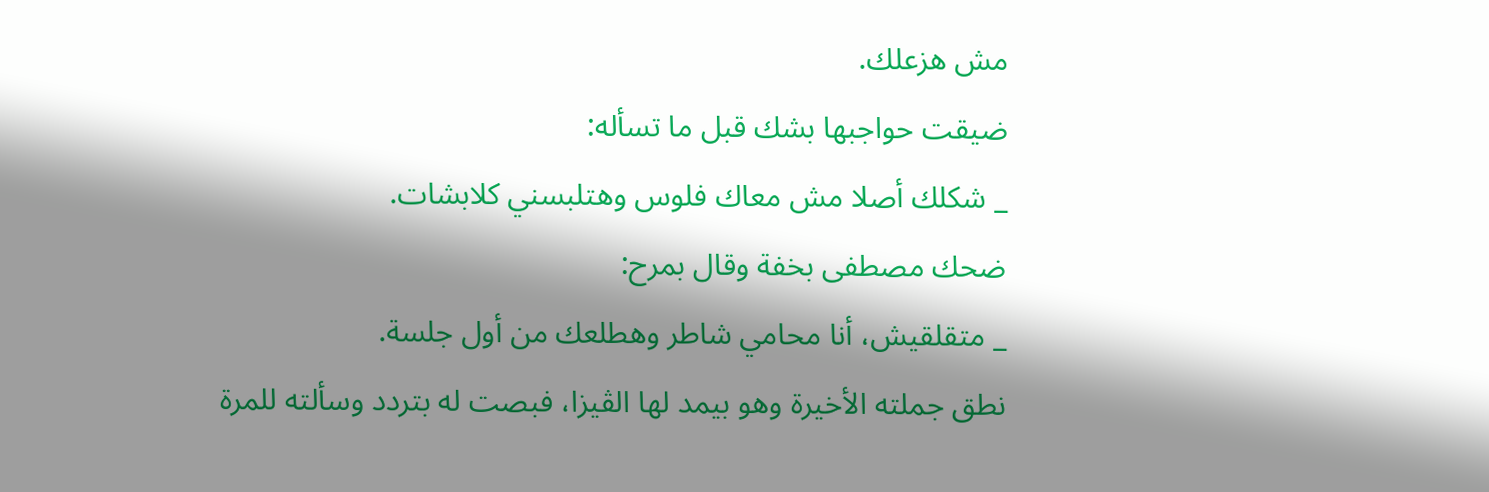مش هزعلك.
ضيقت حواجبها بشك قبل ما تسأله:
_ شكلك أصلا مش معاك فلوس وهتلبسني كلابشات.
ضحك مصطفى بخفة وقال بمرح:
_ متقلقيش، أنا محامي شاطر وهطلعك من أول جلسة.
نطق جملته الأخيرة وهو بيمد لها الڤيزا، فبصت له بتردد وسألته للمرة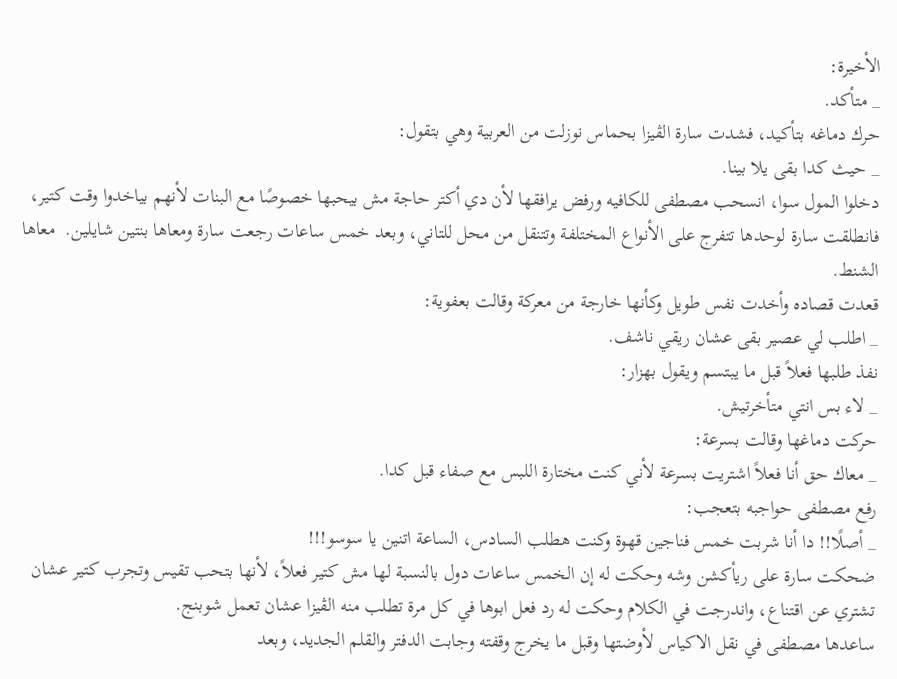الأخيرة:
_ متأكد.
حرك دماغه بتأكيد، فشدت سارة الڤيزا بحماس نوزلت من العربية وهي بتقول:
_ حيث كدا بقى يلا بينا.
دخلوا المول سوا، انسحب مصطفى للكافيه ورفض يرافقها لأن دي أكتر حاجة مش بيحبها خصوصًا مع البنات لأنهم بياخدوا وقت كتير، فانطلقت سارة لوحدها تتفرج على الأنواع المختلفة وتتنقل من محل للتاني، وبعد خمس ساعات رجعت سارة ومعاها بنتين شايلين.  معاها الشنط.
قعدت قصاده وأخدت نفس طويل وكأنها خارجة من معركة وقالت بعفوية:
_ اطلب لي عصير بقى عشان ريقي ناشف.
نفذ طلبها فعلاً قبل ما يبتسم ويقول بهزار:
_ لاء بس انتي متأخرتيش.
حركت دماغها وقالت بسرعة:
_ معاك حق أنا فعلاً اشتريت بسرعة لأني كنت مختارة اللبس مع صفاء قبل كدا.
رفع مصطفى حواجبه بتعجب:
_ أصلًا!! دا أنا شربت خمس فناجين قهوة وكنت هطلب السادس، الساعة اتنين يا سوسو!!!
ضحكت سارة على ريأكشن وشه وحكت له إن الخمس ساعات دول بالنسبة لها مش كتير فعلاً، لأنها بتحب تقيس وتجرب كتير عشان تشتري عن اقتناع، واندرجت في الكلام وحكت له رد فعل ابوها في كل مرة تطلب منه الڤيزا عشان تعمل شوبنج.
ساعدها مصطفى في نقل الاكياس لأوضتها وقبل ما يخرج وقفته وجابت الدفتر والقلم الجديد، وبعد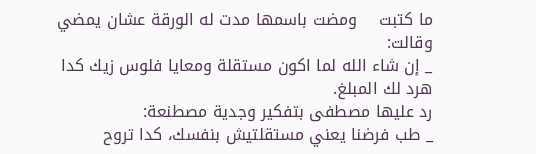ما كتبت    ومضت باسمها مدت له الورقة عشان يمضي وقالت:
_ إن شاء الله لما اكون مستقلة ومعايا فلوس زيك كدا هرد لك المبلغ.
رد عليها مصطفى بتفكير وجدية مصطنعة:
_ طب فرضنا يعني مستقلتيش بنفسك، كدا تروح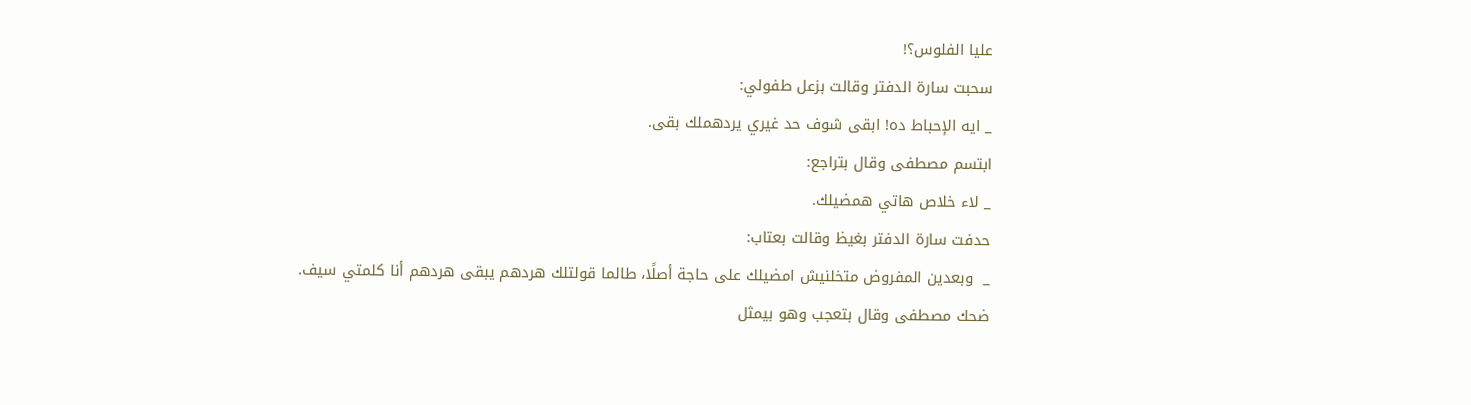عليا الفلوس؟!
سحبت سارة الدفتر وقالت بزعل طفولي:
_ ايه الإحباط ده! ابقى شوف حد غيري يردهملك بقى.
ابتسم مصطفى وقال بتراجع:
_ لاء خلاص هاتي همضيلك.
حدفت سارة الدفتر بغيظ وقالت بعتاب:
_  وبعدين المفروض متخلنيش امضيلك على حاجة أصلًا، طالما قولتلك هردهم يبقى هردهم أنا كلمتي سيف.
ضحك مصطفى وقال بتعجب وهو بيمثل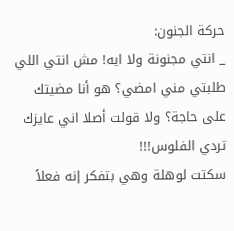حركة الجنون:
_ انتي مجنونة ولا ايه! مش انتي اللي طلبتي مني امضي؟ هو أنا مضيتك على حاجة؟ ولا قولت أصلا اني عايزك تردي الفلوس!!!
سكتت لوهلة وهي بتفكر إنه فعلاً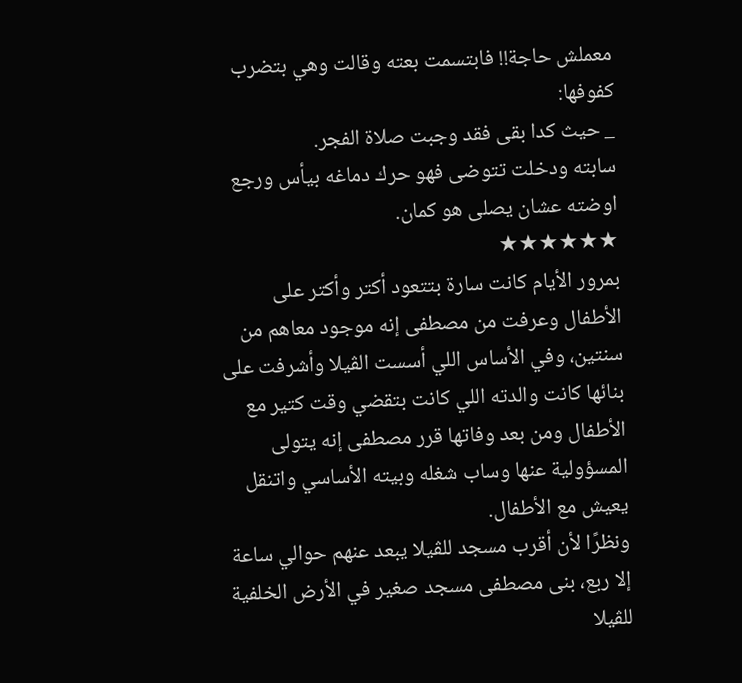معملش حاجة!! فابتسمت بعته وقالت وهي بتضرب كفوفها:
_ حيث كدا بقى فقد وجبت صلاة الفجر.
سابته ودخلت تتوضى فهو حرك دماغه بيأس ورجع اوضته عشان يصلى هو كمان.
★★★★★★
بمرور الأيام كانت سارة بتتعود أكتر وأكتر على الأطفال وعرفت من مصطفى إنه موجود معاهم من سنتين، وفي الأساس اللي أسست الڤيلا وأشرفت على بنائها كانت والدته اللي كانت بتقضي وقت كتير مع الأطفال ومن بعد وفاتها قرر مصطفى إنه يتولى المسؤولية عنها وساب شغله وبيته الأساسي واتنقل يعيش مع الأطفال.
ونظرًا لأن أقرب مسجد للڤيلا يبعد عنهم حوالي ساعة إلا ربع، بنى مصطفى مسجد صغير في الأرض الخلفية للڤيلا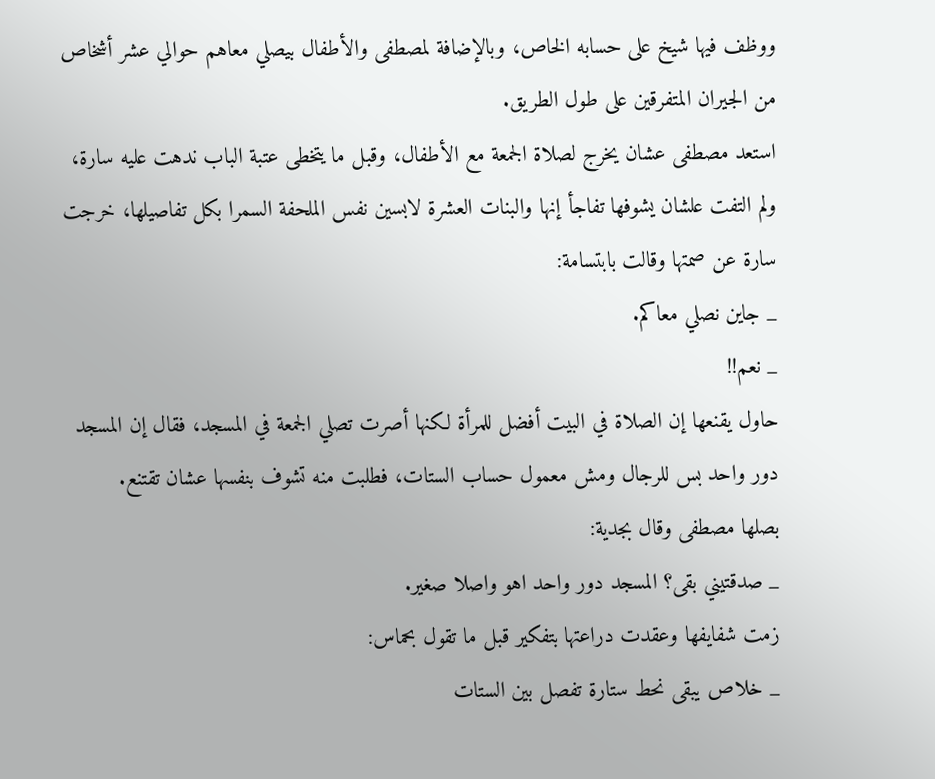ووظف فيها شيخ على حسابه الخاص، وبالإضافة لمصطفى والأطفال بيصلي معاهم حوالي عشر أشخاص من الجيران المتفرقين على طول الطريق.
استعد مصطفى عشان يخرج لصلاة الجمعة مع الأطفال، وقبل ما يتخطى عتبة الباب ندهت عليه سارة، ولم التفت علشان يشوفها تفاجأ إنها والبنات العشرة لابسين نفس الملحفة السمرا بكل تفاصيلها، خرجت سارة عن صمتها وقالت بابتسامة:
_ جاين نصلي معاكم.
_ نعم!!
حاول يقنعها إن الصلاة في البيت أفضل للمرأة لكنها أصرت تصلي الجمعة في المسجد، فقال إن المسجد دور واحد بس للرجال ومش معمول حساب الستات، فطلبت منه تشوف بنفسها عشان تقتنع.
بصلها مصطفى وقال بجدية:
_ صدقتيني بقى؟ المسجد دور واحد اهو واصلا صغير.
زمت شفايفها وعقدت دراعتها بتفكير قبل ما تقول بحماس:
_ خلاص يبقى نحط ستارة تفصل بين الستات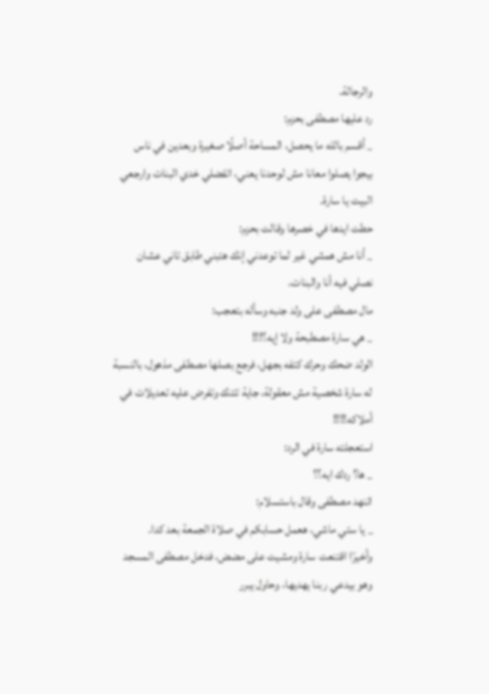والرجالة.
رد عليها مصطفى بحزم:
_ أقسم بالله ما يحصل، المساحة أصلًا صغيرة وبعدين في ناس بيجوا يصلوا معانا مش لوحدنا يعني، اتفضلي خدي البنات وارجعي البيت يا سارة.
حطت ايدها في خصرها وقالت بحزم:
_ أنا مش همشي غير لما توعدني إنك هتبني طابق تاني عشان نصلي فيه أنا والبنات.
مال مصطفى على ولد جنبه وسأله بتعجب:
_ هي سارة مصطبحة ولا إيه؟!!!
الولد ضحك وحرك كتفه بجهل، فرجع بصلها مصطفى مذهول، بالنسبة له سارة شخصية مش معقولة، جاية تتنك وتفرض عليه تعديلات في أملاكه!!!!
استعجلته سارة في الرد:
_ ها؟ ردك ايه؟؟
اتنهد مصطفى وقال باستسلام:
_ يا ستي ماشي، هعمل حسابكم في صلاة الجمعة بعد كدا.
وأخيرًا اقتنعت سارة ومشيت على مضض، فدخل مصطفى المسجد وهو بيدعي ربنا يهديها، وحاول يبرر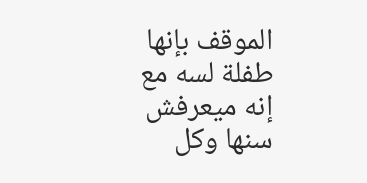الموقف بإنها طفلة لسه مع إنه ميعرفش سنها وكل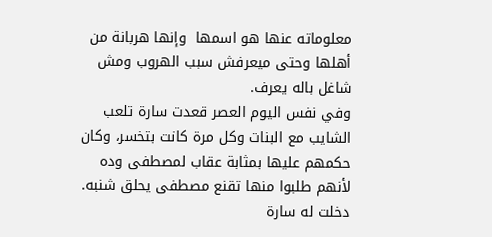معلوماته عنها هو اسمها  وإنها هربانة من أهلها وحتى ميعرفش سبب الهروب ومش شاغل باله يعرف.
وفي نفس اليوم العصر قعدت سارة تلعب الشايب مع البنات وكل مرة كانت بتخسر، وكان حكمهم عليها بمثابة عقاب لمصطفى وده لأنهم طلبوا منها تقنع مصطفى يحلق شنبه.
دخلت له سارة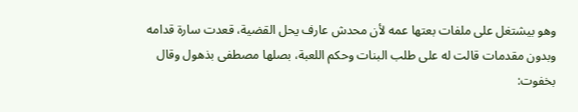وهو بيشتغل على ملفات بعتها عمه لأن محدش عارف يحل القضية، قعدت سارة قدامه وبدون مقدمات قالت له على طلب البنات وحكم اللعبة، بصلها مصطفى بذهول وقال بخفوت: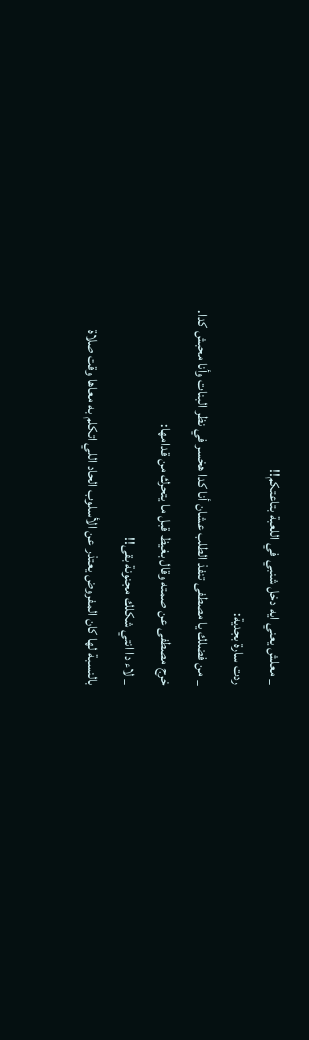_ معلش يعني ايه دخل شنبي في اللعبة بتاعتكم!!
ردت سارة بجدية:
_ من فضلك يا مصطفى تنفذ الطلب عشان أنا كدا هخسر في نظر البنات وأنا محبش كدا.
خرج مصطفى عن صمته وقال بغيظ قبل ما يتحرك من قدامها:
_ لاء دا انتي شكلك مجنونة بقى!!
بالنسبة لها كان المفروض يعتذر عن الأسلوب الحاد اللي اتكلم به معاها وقت صلاة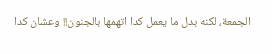الجمعة، لكنه بدل ما يعمل كدا اتهمها بالجنون!! وعشان كدا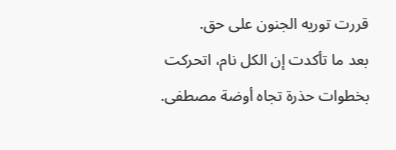قررت توريه الجنون على حق.
بعد ما تأكدت إن الكل نام، اتحركت بخطوات حذرة تجاه أوضة مصطفى.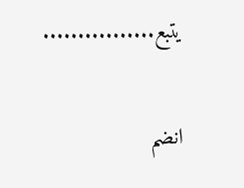يتبع................

انضم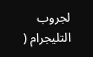لجروب التليجرام (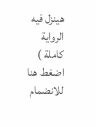هينزل فيه الرواية كاملة ) اضغط هنا
للانضمام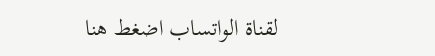لقناة الواتساب اضغط هنا